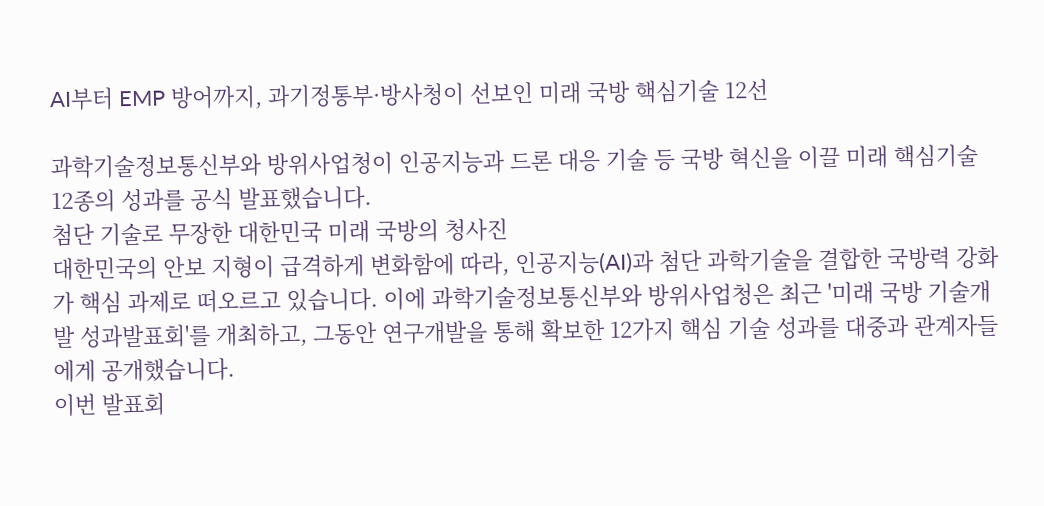AI부터 EMP 방어까지, 과기정통부·방사청이 선보인 미래 국방 핵심기술 12선

과학기술정보통신부와 방위사업청이 인공지능과 드론 대응 기술 등 국방 혁신을 이끌 미래 핵심기술 12종의 성과를 공식 발표했습니다.
첨단 기술로 무장한 대한민국 미래 국방의 청사진
대한민국의 안보 지형이 급격하게 변화함에 따라, 인공지능(AI)과 첨단 과학기술을 결합한 국방력 강화가 핵심 과제로 떠오르고 있습니다. 이에 과학기술정보통신부와 방위사업청은 최근 '미래 국방 기술개발 성과발표회'를 개최하고, 그동안 연구개발을 통해 확보한 12가지 핵심 기술 성과를 대중과 관계자들에게 공개했습니다.
이번 발표회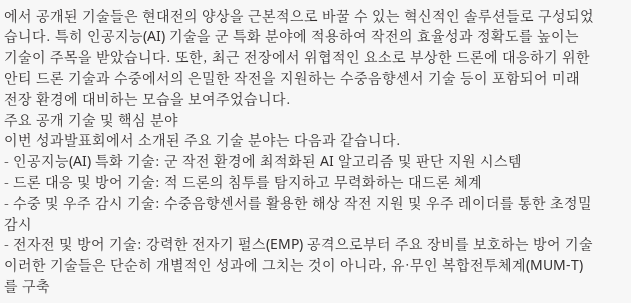에서 공개된 기술들은 현대전의 양상을 근본적으로 바꿀 수 있는 혁신적인 솔루션들로 구성되었습니다. 특히 인공지능(AI) 기술을 군 특화 분야에 적용하여 작전의 효율성과 정확도를 높이는 기술이 주목을 받았습니다. 또한, 최근 전장에서 위협적인 요소로 부상한 드론에 대응하기 위한 안티 드론 기술과 수중에서의 은밀한 작전을 지원하는 수중음향센서 기술 등이 포함되어 미래 전장 환경에 대비하는 모습을 보여주었습니다.
주요 공개 기술 및 핵심 분야
이번 성과발표회에서 소개된 주요 기술 분야는 다음과 같습니다.
- 인공지능(AI) 특화 기술: 군 작전 환경에 최적화된 AI 알고리즘 및 판단 지원 시스템
- 드론 대응 및 방어 기술: 적 드론의 침투를 탐지하고 무력화하는 대드론 체계
- 수중 및 우주 감시 기술: 수중음향센서를 활용한 해상 작전 지원 및 우주 레이더를 통한 초정밀 감시
- 전자전 및 방어 기술: 강력한 전자기 펄스(EMP) 공격으로부터 주요 장비를 보호하는 방어 기술
이러한 기술들은 단순히 개별적인 성과에 그치는 것이 아니라, 유·무인 복합전투체계(MUM-T)를 구축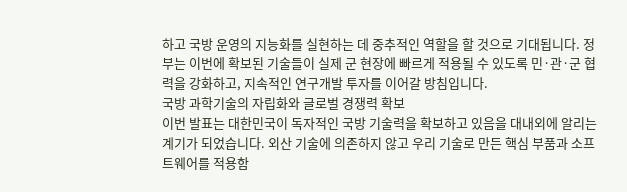하고 국방 운영의 지능화를 실현하는 데 중추적인 역할을 할 것으로 기대됩니다. 정부는 이번에 확보된 기술들이 실제 군 현장에 빠르게 적용될 수 있도록 민·관·군 협력을 강화하고, 지속적인 연구개발 투자를 이어갈 방침입니다.
국방 과학기술의 자립화와 글로벌 경쟁력 확보
이번 발표는 대한민국이 독자적인 국방 기술력을 확보하고 있음을 대내외에 알리는 계기가 되었습니다. 외산 기술에 의존하지 않고 우리 기술로 만든 핵심 부품과 소프트웨어를 적용함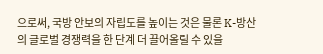으로써, 국방 안보의 자립도를 높이는 것은 물론 K-방산의 글로벌 경쟁력을 한 단계 더 끌어올릴 수 있을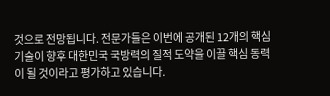것으로 전망됩니다. 전문가들은 이번에 공개된 12개의 핵심 기술이 향후 대한민국 국방력의 질적 도약을 이끌 핵심 동력이 될 것이라고 평가하고 있습니다.